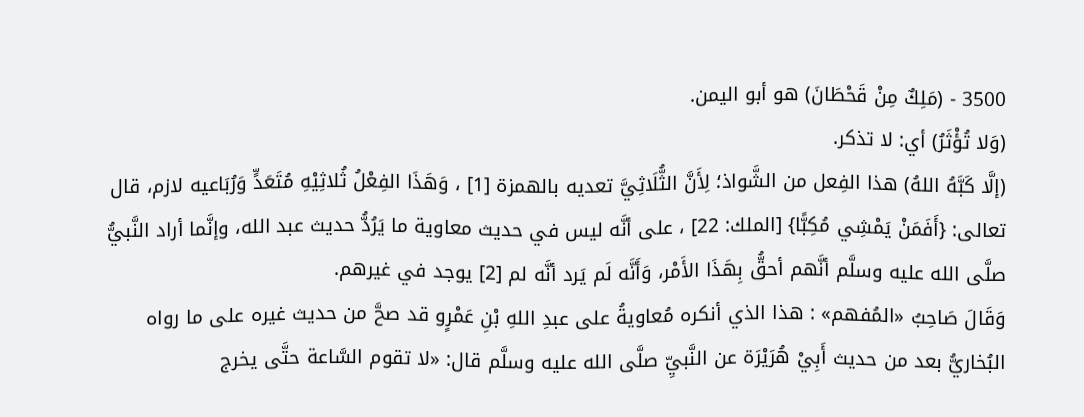3500 - (مَلِكٌ مِنْ قَحْطَانَ) هو أبو اليمن.
(وَلا تُؤْثَرُ) أي: لا تذكر.
(إلَّا كَبَّهُ اللهُ) هذا الفِعل من الشَّواذ؛ لِأَنَّ الثُّلَاثِيَّ تعديه بالهمزة [1] ، وَهَذَا الفِعْلُ ثُلاثِيْهِ مُتَعَدٍّ وَرُبَاعيه لازم، قال تعالى: {أَفَمَنْ يَمْشِي مُكِبًّا} [الملك: 22] ، على أنَّه ليس في حديث معاوية ما يَرُدُّ حديث عبد الله، وإنَّما أراد النَّبيُّ صلَّى الله عليه وسلَّم أنَّهم أحقُّ بِهَذَا الأَمْر، وَأَنَّه لَم يَرد أنَّه لم [2] يوجد في غيرهم.
وَقَالَ صَاحِبُ «المُفهم» : هذا الذي أنكره مُعاويةُ على عبدِ اللهِ بْنِ عَمْرٍو قد صحَّ من حديث غيره على ما رواه البُخاريُّ بعد من حديث أَبِيْ هُرَيْرَة عن النَّبيِّ صلَّى الله عليه وسلَّم قال: «لا تقوم السَّاعة حتَّى يخرج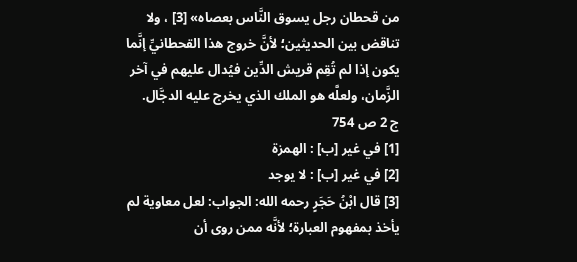من قحطان رجل يسوق النَّاس بعصاه» [3] ، ولا تناقض بين الحديثين؛ لأنَّ خروج هذا القحطانيِّ إنَّما يكون إذا لم تُقِم قريش الدِّين فيُدال عليهم في آخر الزَّمان، ولعلَّه هو الملك الذي يخرج عليه الدجَّال.
ج 2 ص 754
[1] في غير [ب] : الهمزة
[2] في غير [ب] : لا يوجد
[3] قال ابْنُ حَجَرٍ رحمه الله: الجواب: لعل معاوية لم يأخذ بمفهوم العبارة؛ لأنَّه ممن روى أن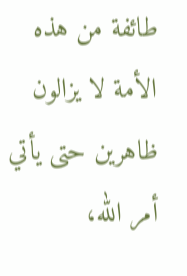طائفة من هذه الأمة لا يزالون ظاهرين حتى يأتي أمر الله،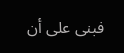فبنى على أن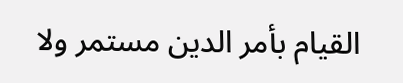القيام بأمر الدين مستمر ولا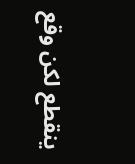ينقطع لكن وقع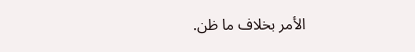الأمر بخلاف ما ظن.